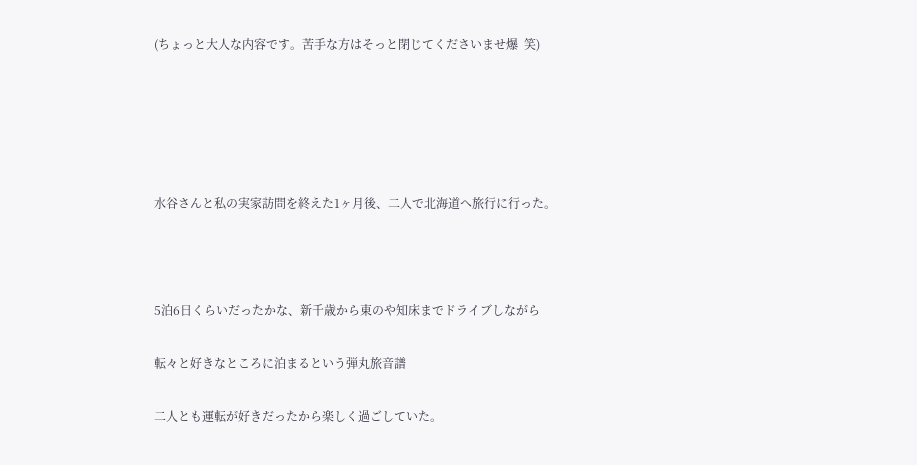(ちょっと大人な内容です。苦手な方はそっと閉じてくださいませ爆  笑)





水谷さんと私の実家訪問を終えた1ヶ月後、二人で北海道へ旅行に行った。



5泊6日くらいだったかな、新千歳から東のや知床までドライブしながら

転々と好きなところに泊まるという弾丸旅音譜

二人とも運転が好きだったから楽しく過ごしていた。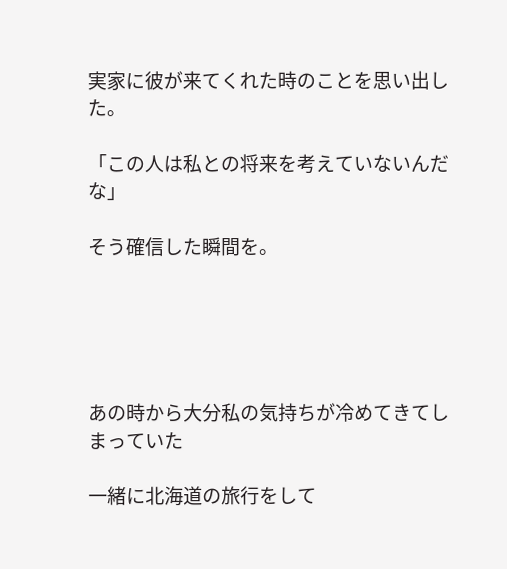実家に彼が来てくれた時のことを思い出した。

「この人は私との将来を考えていないんだな」

そう確信した瞬間を。





あの時から大分私の気持ちが冷めてきてしまっていた

一緒に北海道の旅行をして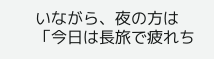いながら、夜の方は「今日は長旅で疲れち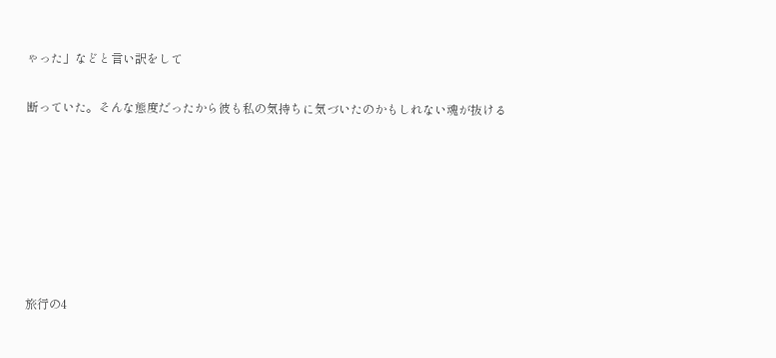ゃった」などと言い訳をして

断っていた。そんな態度だったから彼も私の気持ちに気づいたのかもしれない魂が抜ける







旅行の4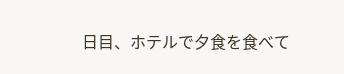日目、ホテルで夕食を食べて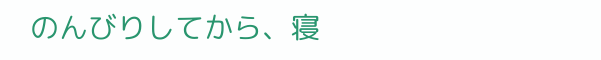のんびりしてから、寝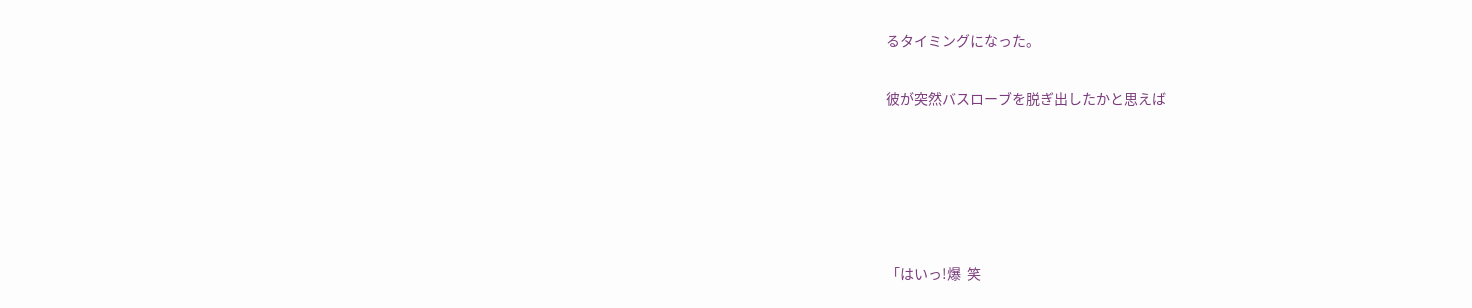るタイミングになった。

彼が突然バスローブを脱ぎ出したかと思えば





「はいっ!爆  笑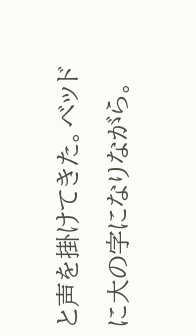と声を掛けてきた。ベッドに大の字になりながら。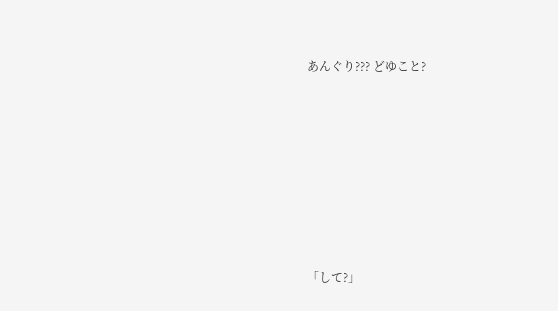あんぐり??? どゆこと?









「して?」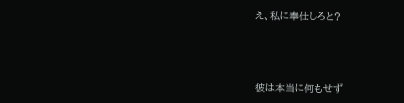え、私に奉仕しろと?





彼は本当に何もせず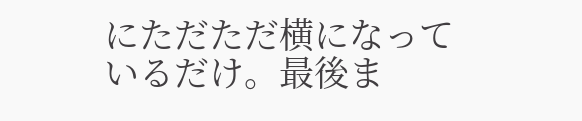にただただ横になっているだけ。最後ま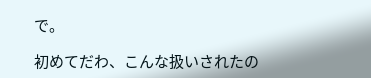で。

初めてだわ、こんな扱いされたの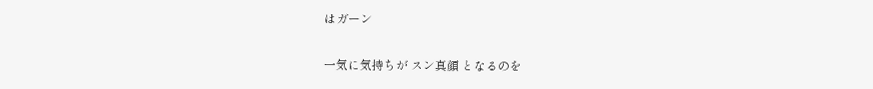はガーン

一気に気持ちが スン真顔 となるのを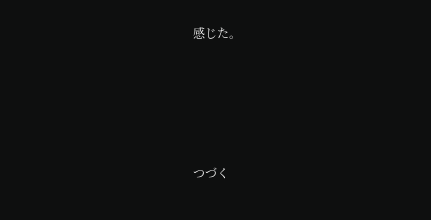感じた。







つづく